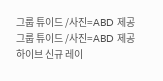그룹 튜이드 /사진=ABD 제공
그룹 튜이드 /사진=ABD 제공
하이브 신규 레이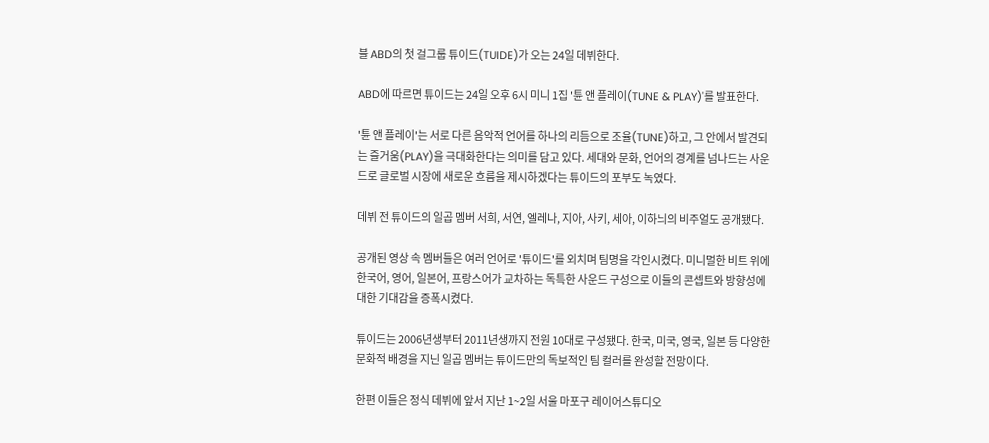블 ABD의 첫 걸그룹 튜이드(TUIDE)가 오는 24일 데뷔한다.

ABD에 따르면 튜이드는 24일 오후 6시 미니 1집 '튠 앤 플레이(TUNE & PLAY)'를 발표한다.

'튠 앤 플레이'는 서로 다른 음악적 언어를 하나의 리듬으로 조율(TUNE)하고, 그 안에서 발견되는 즐거움(PLAY)을 극대화한다는 의미를 담고 있다. 세대와 문화, 언어의 경계를 넘나드는 사운드로 글로벌 시장에 새로운 흐름을 제시하겠다는 튜이드의 포부도 녹였다.

데뷔 전 튜이드의 일곱 멤버 서희, 서연, 엘레나, 지아, 사키, 세아, 이하늬의 비주얼도 공개됐다.

공개된 영상 속 멤버들은 여러 언어로 '튜이드'를 외치며 팀명을 각인시켰다. 미니멀한 비트 위에 한국어, 영어, 일본어, 프랑스어가 교차하는 독특한 사운드 구성으로 이들의 콘셉트와 방향성에 대한 기대감을 증폭시켰다.

튜이드는 2006년생부터 2011년생까지 전원 10대로 구성됐다. 한국, 미국, 영국, 일본 등 다양한 문화적 배경을 지닌 일곱 멤버는 튜이드만의 독보적인 팀 컬러를 완성할 전망이다.

한편 이들은 정식 데뷔에 앞서 지난 1~2일 서울 마포구 레이어스튜디오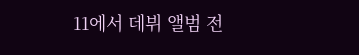11에서 데뷔 앨범 전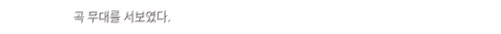곡 무대를 서보였다.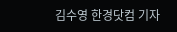김수영 한경닷컴 기자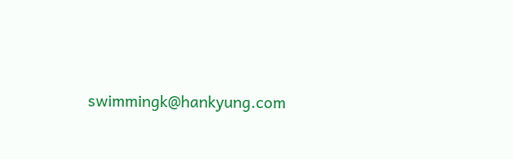swimmingk@hankyung.com